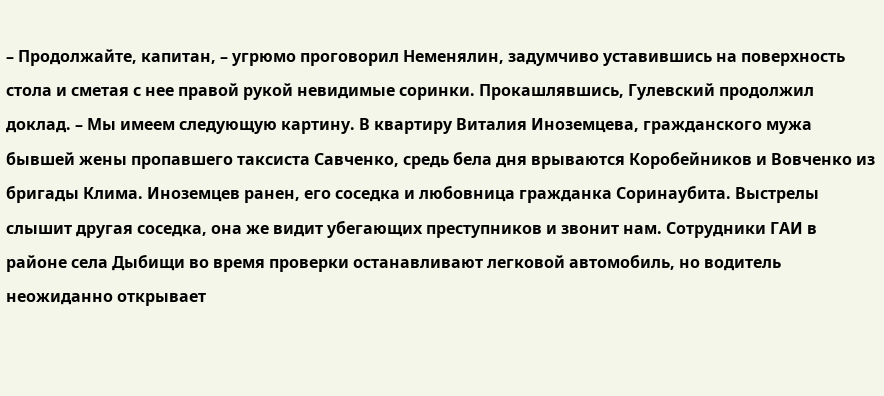– Продолжайте, капитан, – угрюмо проговорил Неменялин, задумчиво уставившись на поверхность стола и сметая с нее правой рукой невидимые соринки. Прокашлявшись, Гулевский продолжил доклад. – Мы имеем следующую картину. В квартиру Виталия Иноземцева, гражданского мужа бывшей жены пропавшего таксиста Савченко, средь бела дня врываются Коробейников и Вовченко из бригады Клима. Иноземцев ранен, его соседка и любовница гражданка Соринаубита. Выстрелы слышит другая соседка, она же видит убегающих преступников и звонит нам. Сотрудники ГАИ в районе села Дыбищи во время проверки останавливают легковой автомобиль, но водитель неожиданно открывает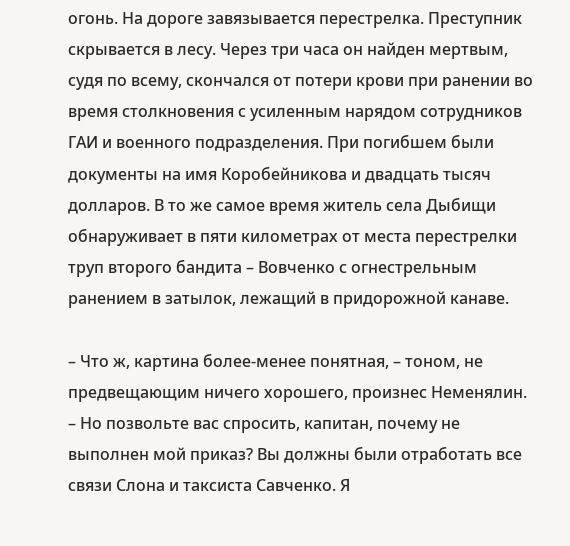огонь. На дороге завязывается перестрелка. Преступник скрывается в лесу. Через три часа он найден мертвым, судя по всему, скончался от потери крови при ранении во время столкновения с усиленным нарядом сотрудников ГАИ и военного подразделения. При погибшем были документы на имя Коробейникова и двадцать тысяч долларов. В то же самое время житель села Дыбищи обнаруживает в пяти километрах от места перестрелки труп второго бандита – Вовченко с огнестрельным ранением в затылок, лежащий в придорожной канаве.

– Что ж, картина более-менее понятная, – тоном, не предвещающим ничего хорошего, произнес Неменялин. – Но позвольте вас спросить, капитан, почему не выполнен мой приказ? Вы должны были отработать все связи Слона и таксиста Савченко. Я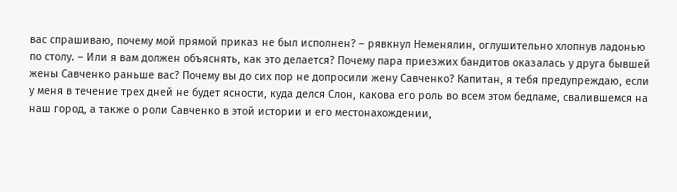вас спрашиваю, почему мой прямой приказ не был исполнен? – рявкнул Неменялин, оглушительно хлопнув ладонью по столу. – Или я вам должен объяснять, как это делается? Почему пара приезжих бандитов оказалась у друга бывшей жены Савченко раньше вас? Почему вы до сих пор не допросили жену Савченко? Капитан, я тебя предупреждаю, если у меня в течение трех дней не будет ясности, куда делся Слон, какова его роль во всем этом бедламе, свалившемся на наш город, а также о роли Савченко в этой истории и его местонахождении,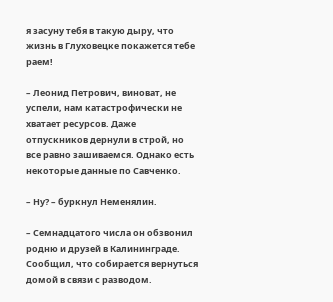я засуну тебя в такую дыру, что жизнь в Глуховецке покажется тебе раем!

– Леонид Петрович, виноват, не успели, нам катастрофически не хватает ресурсов. Даже отпускников дернули в строй, но все равно зашиваемся. Однако есть некоторые данные по Савченко.

– Ну? – буркнул Неменялин.

– Семнадцатого числа он обзвонил родню и друзей в Калининграде. Сообщил, что собирается вернуться домой в связи с разводом.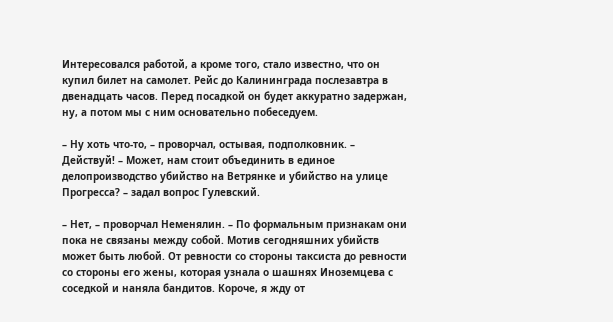Интересовался работой, а кроме того, стало известно, что он купил билет на самолет. Рейс до Калининграда послезавтра в двенадцать часов. Перед посадкой он будет аккуратно задержан, ну, а потом мы с ним основательно побеседуем.

– Ну хоть что-то, – проворчал, остывая, подполковник. – Действуй! – Может, нам стоит объединить в единое делопроизводство убийство на Ветрянке и убийство на улице Прогресса? – задал вопрос Гулевский.

– Нет, – проворчал Неменялин. – По формальным признакам они пока не связаны между собой. Мотив сегодняшних убийств может быть любой. От ревности со стороны таксиста до ревности со стороны его жены, которая узнала о шашнях Иноземцева с соседкой и наняла бандитов. Короче, я жду от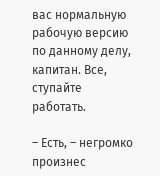вас нормальную рабочую версию по данному делу, капитан. Все, ступайте работать.

– Есть, – негромко произнес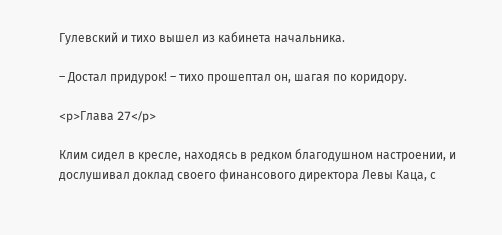Гулевский и тихо вышел из кабинета начальника.

– Достал придурок! – тихо прошептал он, шагая по коридору.

<p>Глава 27</p>

Клим сидел в кресле, находясь в редком благодушном настроении, и дослушивал доклад своего финансового директора Левы Каца, с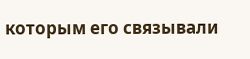которым его связывали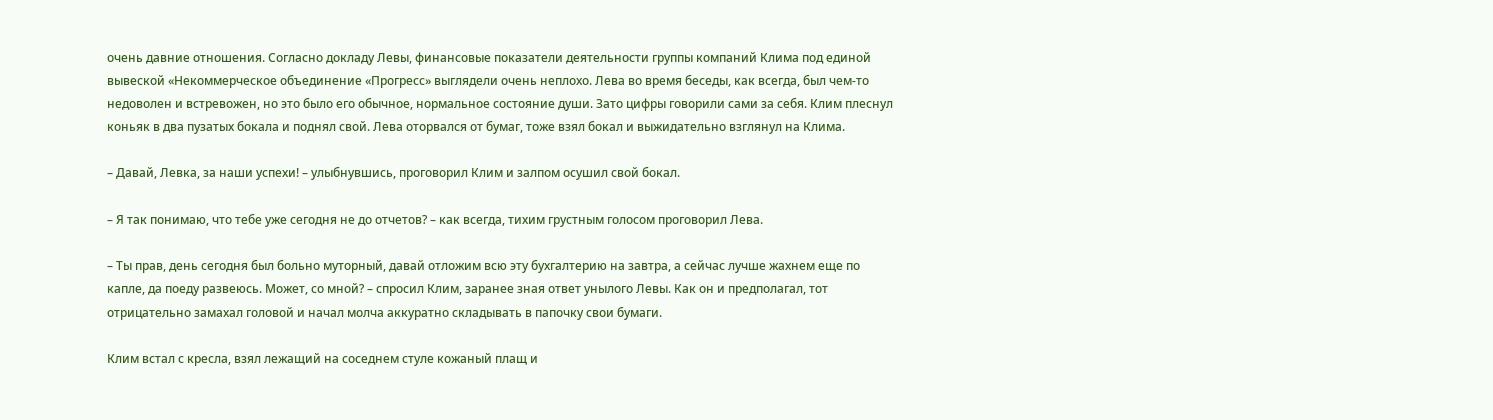очень давние отношения. Согласно докладу Левы, финансовые показатели деятельности группы компаний Клима под единой вывеской «Некоммерческое объединение «Прогресс» выглядели очень неплохо. Лева во время беседы, как всегда, был чем-то недоволен и встревожен, но это было его обычное, нормальное состояние души. Зато цифры говорили сами за себя. Клим плеснул коньяк в два пузатых бокала и поднял свой. Лева оторвался от бумаг, тоже взял бокал и выжидательно взглянул на Клима.

– Давай, Левка, за наши успехи! – улыбнувшись, проговорил Клим и залпом осушил свой бокал.

– Я так понимаю, что тебе уже сегодня не до отчетов? – как всегда, тихим грустным голосом проговорил Лева.

– Ты прав, день сегодня был больно муторный, давай отложим всю эту бухгалтерию на завтра, а сейчас лучше жахнем еще по капле, да поеду развеюсь. Может, со мной? – спросил Клим, заранее зная ответ унылого Левы. Как он и предполагал, тот отрицательно замахал головой и начал молча аккуратно складывать в папочку свои бумаги.

Клим встал с кресла, взял лежащий на соседнем стуле кожаный плащ и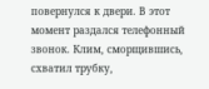повернулся к двери. В этот момент раздался телефонный звонок. Клим, сморщившись, схватил трубку,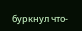буркнул что-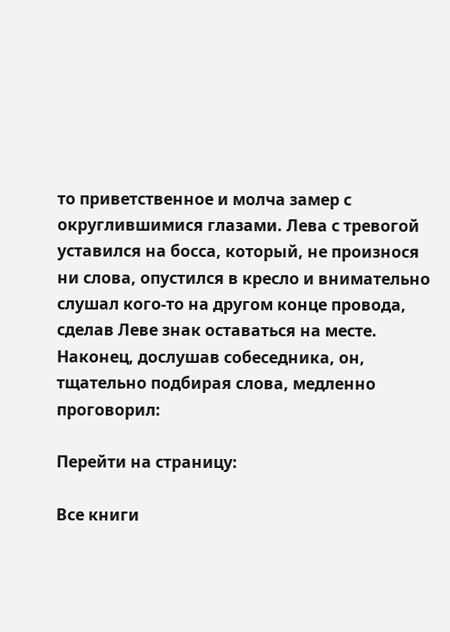то приветственное и молча замер с округлившимися глазами. Лева с тревогой уставился на босса, который, не произнося ни слова, опустился в кресло и внимательно слушал кого-то на другом конце провода, сделав Леве знак оставаться на месте. Наконец, дослушав собеседника, он, тщательно подбирая слова, медленно проговорил:

Перейти на страницу:

Все книги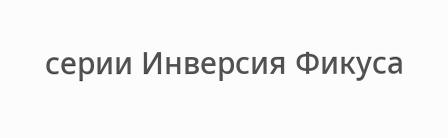серии Инверсия Фикуса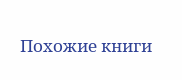Похожие книги